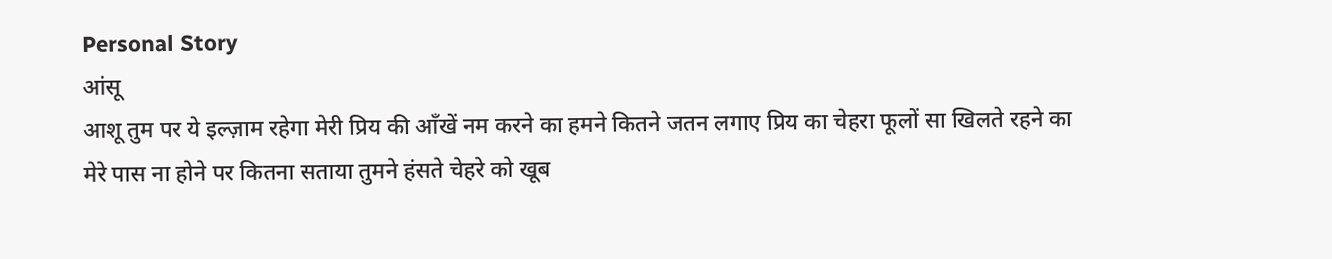Personal Story
आंसू
आशू तुम पर ये इल्ज़ाम रहेगा मेरी प्रिय की आँखें नम करने का हमने कितने जतन लगाए प्रिय का चेहरा फूलों सा खिलते रहने का मेरे पास ना होने पर कितना सताया तुमने हंसते चेहरे को खूब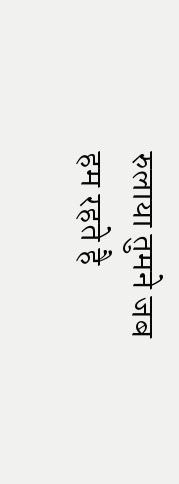रुलाया तुमने जब हम रहते है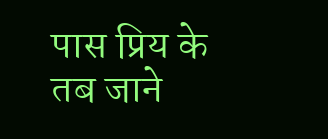पास प्रिय के तब जाने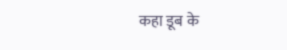कहा डूब के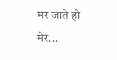मर जाते हो मेर...